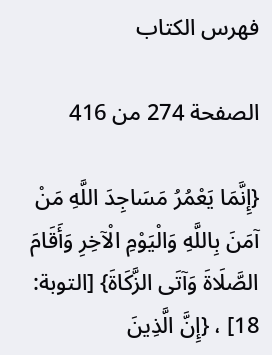فهرس الكتاب

الصفحة 274 من 416

{إِنَّمَا يَعْمُرُ مَسَاجِدَ اللَّهِ مَنْ آمَنَ بِاللَّهِ وَالْيَوْمِ الْآخِرِ وَأَقَامَ الصَّلَاةَ وَآتَى الزَّكَاةَ} [التوبة: 18] ، {إِنَّ الَّذِينَ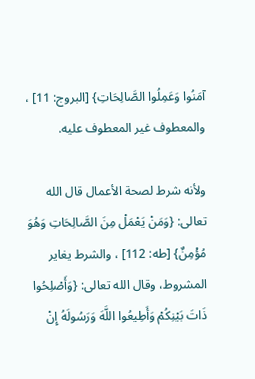آمَنُوا وَعَمِلُوا الصَّالِحَاتِ} [البروج: 11] ، والمعطوف غير المعطوف عليه.

ولأنه شرط لصحة الأعمال قال الله تعالى: {وَمَنْ يَعْمَلْ مِنَ الصَّالِحَاتِ وَهُوَ مُؤْمِنٌ} [طه: 112] ، والشرط يغاير المشروط، وقال الله تعالى: {وَأَصْلِحُوا ذَاتَ بَيْنِكُمْ وَأَطِيعُوا اللَّهَ وَرَسُولَهُ إِنْ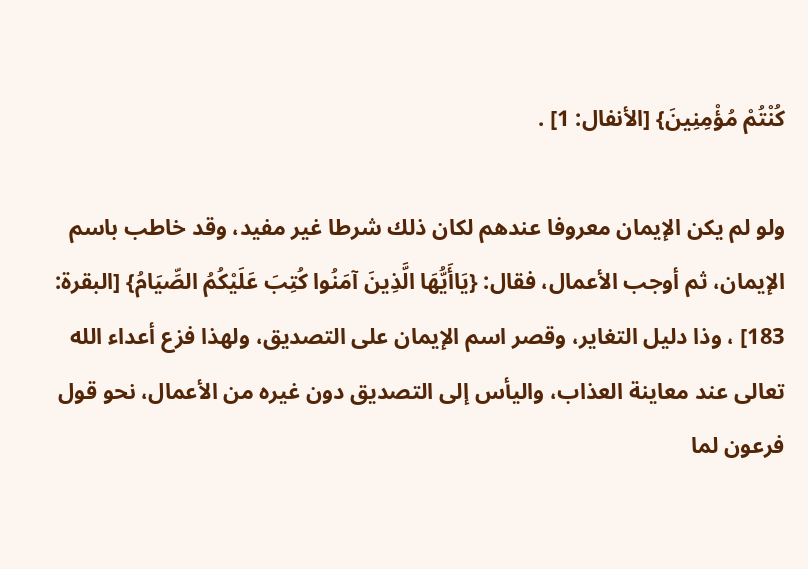كُنْتُمْ مُؤْمِنِينَ} [الأنفال: 1] .

ولو لم يكن الإيمان معروفا عندهم لكان ذلك شرطا غير مفيد، وقد خاطب باسم الإيمان، ثم أوجب الأعمال، فقال: {يَاأَيُّهَا الَّذِينَ آمَنُوا كُتِبَ عَلَيْكُمُ الصِّيَامُ} [البقرة: 183] ، وذا دليل التغاير، وقصر اسم الإيمان على التصديق، ولهذا فزع أعداء الله تعالى عند معاينة العذاب، واليأس إلى التصديق دون غيره من الأعمال، نحو قول فرعون لما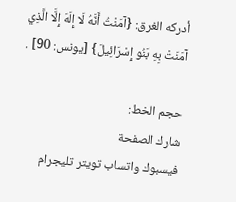أدركه الغرق: {آمَنْتُ أَنَّهُ لَا إِلَهَ إِلَّا الَّذِي آمَنَتْ بِهِ بَنُو إِسْرَائِيلَ} [يونس: 90] .

حجم الخط:
شارك الصفحة
فيسبوك واتساب تويتر تليجرام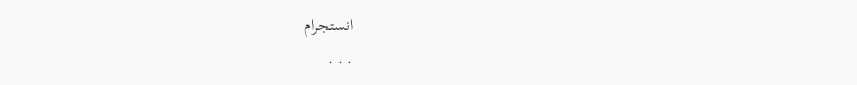انستجرام
. . .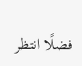فضلًا انتظر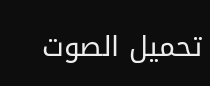تحميل الصوت